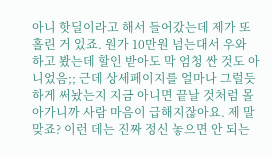아니 핫딜이라고 해서 들어갔는데 제가 또 홀린 거 있죠. 원가 10만원 넘는대서 우와 하고 봤는데 할인 받아도 막 엄청 싼 것도 아니었음;; 근데 상세페이지를 얼마나 그럴듯하게 써놨는지 지금 아니면 끝날 것처럼 몰아가니까 사람 마음이 급해지잖아요. 제 말 맞죠? 이런 데는 진짜 정신 놓으면 안 되는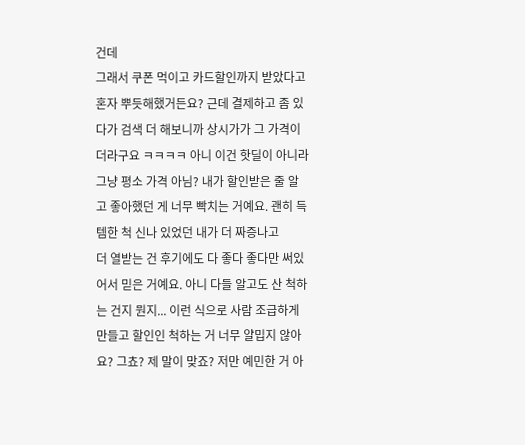건데
그래서 쿠폰 먹이고 카드할인까지 받았다고 혼자 뿌듯해했거든요? 근데 결제하고 좀 있다가 검색 더 해보니까 상시가가 그 가격이더라구요 ㅋㅋㅋㅋ 아니 이건 핫딜이 아니라 그냥 평소 가격 아님? 내가 할인받은 줄 알고 좋아했던 게 너무 빡치는 거예요. 괜히 득템한 척 신나 있었던 내가 더 짜증나고
더 열받는 건 후기에도 다 좋다 좋다만 써있어서 믿은 거예요. 아니 다들 알고도 산 척하는 건지 뭔지... 이런 식으로 사람 조급하게 만들고 할인인 척하는 거 너무 얄밉지 않아요? 그쵸? 제 말이 맞죠? 저만 예민한 거 아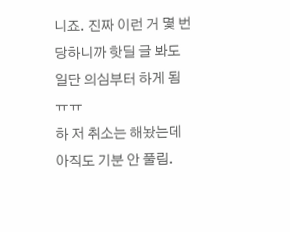니죠. 진짜 이런 거 몇 번 당하니까 핫딜 글 봐도 일단 의심부터 하게 됨 ㅠㅠ
하 저 취소는 해놨는데 아직도 기분 안 풀림.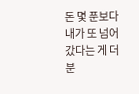돈 몇 푼보다 내가 또 넘어갔다는 게 더 분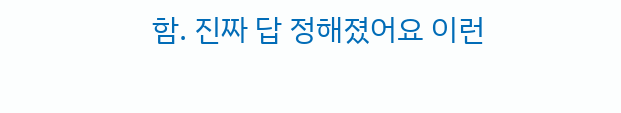함. 진짜 답 정해졌어요 이런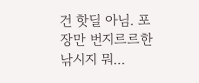건 핫딜 아님. 포장만 번지르르한 낚시지 뭐...